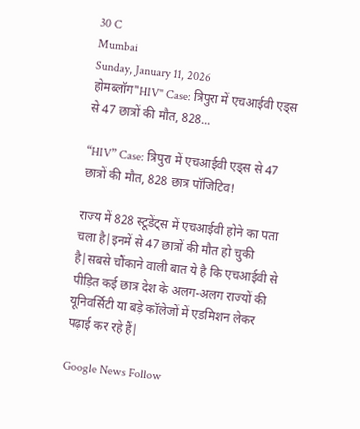30 C
Mumbai
Sunday, January 11, 2026
होमब्लॉग"HIV" Case: त्रिपुरा में एचआईवी एड्स से 47 छात्रों की मौत, 828...

“HIV” Case: त्रिपुरा में एचआईवी एड्स से 47 छात्रों की मौत, 828 छात्र पॉजिटिव!

राज्य में 828 स्टूडेंट्स में एचआईवी होने का पता चला है|इनमें से 47 छात्रों की मौत हो चुकी है|सबसे चौंकाने वाली बात ये है कि एचआईवी से पीड़ित कई छात्र देश के अलग-अलग राज्यों की यूनिवर्सिटी या बड़े कॉलेजों में एडमिशन लेकर पढ़ाई कर रहे हैं|

Google News Follow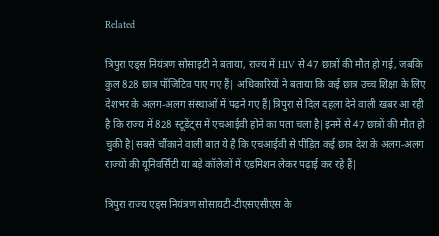Related

त्रिपुरा एड्स नियंत्रण सोसाइटी ने बताया, राज्य में HIV से 47 छात्रों की मौत हो गई, जबकि कुल 828 छात्र पॉजिटिव पाए गए हैं| अधिकारियों ने बताया कि कई छात्र उच्च शिक्षा के लिए देशभर के अलग-अलग संस्थाओं में पढ़ने गए हैं|त्रिपुरा से दिल दहला देने वाली खबर आ रही है कि राज्य में 828 स्टूडेंट्स में एचआईवी होने का पता चला है|इनमें से 47 छात्रों की मौत हो चुकी है|सबसे चौंकाने वाली बात ये है कि एचआईवी से पीड़ित कई छात्र देश के अलग-अलग राज्यों की यूनिवर्सिटी या बड़े कॉलेजों में एडमिशन लेकर पढ़ाई कर रहे हैं|

त्रिपुरा राज्य एड्स नियंत्रण सोसायटी-टीएसएसीएस के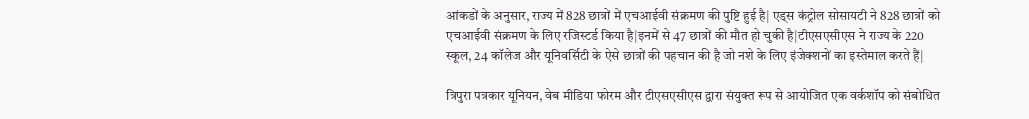आंकडों के अनुसार, राज्य में 828 छात्रों में एचआईवी संक्रमण की पुष्टि हुई है| एड्स कंट्रोल सोसायटी ने 828 छात्रों को एचआईवी संक्रमण के लिए रजिस्टर्ड किया है|इनमें से 47 छात्रों की मौत हो चुकी है|टीएसएसीएस ने राज्य के 220 स्कूल, 24 कॉलेज और यूनिवर्सिटी के ऐसे छात्रों की पहचान की है जो नशे के लिए इंजेक्शनों का इस्तेमाल करते हैं|

त्रिपुरा पत्रकार यूनियन, वेब मीडिया फोरम और टीएसएसीएस द्वारा संयुक्त रूप से आयोजित एक वर्कशॉप को संबोधित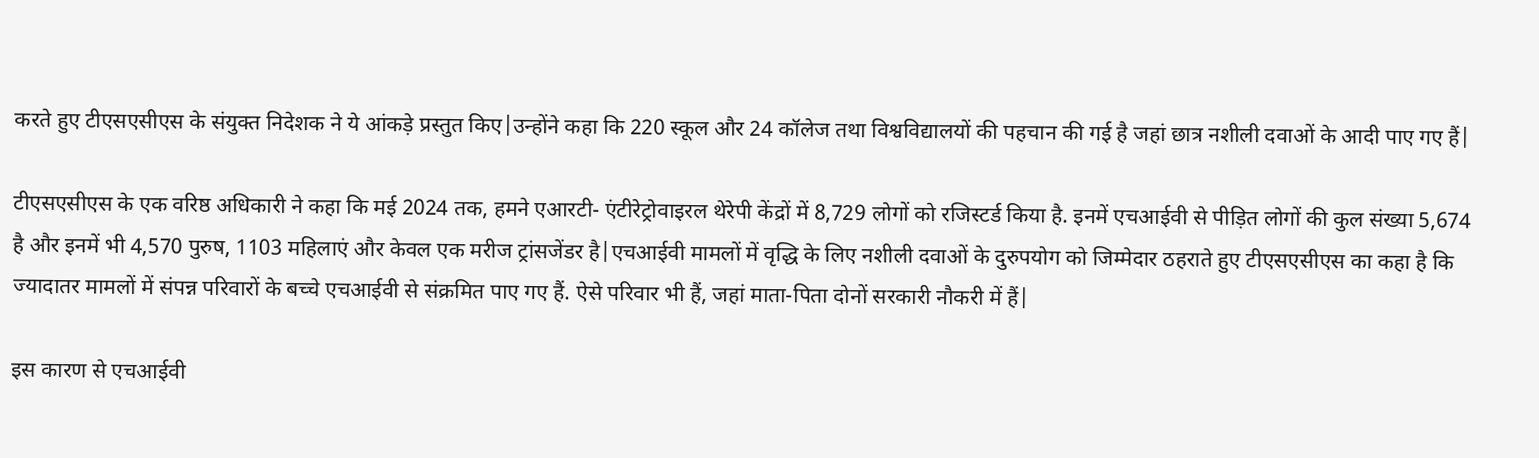करते हुए टीएसएसीएस के संयुक्त निदेशक ने ये आंकड़े प्रस्तुत किए|उन्होंने कहा कि 220 स्कूल और 24 कॉलेज तथा विश्वविद्यालयों की पहचान की गई है जहां छात्र नशीली दवाओं के आदी पाए गए हैं|

टीएसएसीएस के एक वरिष्ठ अधिकारी ने कहा कि मई 2024 तक, हमने एआरटी- एंटीरेट्रोवाइरल थेरेपी केंद्रों में 8,729 लोगों को रजिस्टर्ड किया है. इनमें एचआईवी से पीड़ित लोगों की कुल संख्या 5,674 है और इनमें भी 4,570 पुरुष, 1103 महिलाएं और केवल एक मरीज ट्रांसजेंडर है|एचआईवी मामलों में वृद्धि के लिए नशीली दवाओं के दुरुपयोग को जिम्मेदार ठहराते हुए टीएसएसीएस का कहा है कि ज्यादातर मामलों में संपन्न परिवारों के बच्चे एचआईवी से संक्रमित पाए गए हैं. ऐसे परिवार भी हैं, जहां माता-पिता दोनों सरकारी नौकरी में हैं|

इस कारण से एचआईवी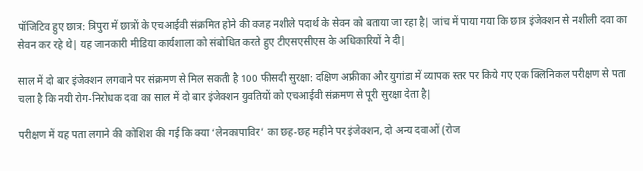पॉजिटिव हुए छात्र: त्रिपुरा में छात्रों के एचआईवी संक्रमित होने की वजह नशीले पदार्थ के सेवन को बताया जा रहा है| जांच में पाया गया कि छात्र इंजेक्शन से नशीली दवा का सेवन कर रहे थे| यह जानकारी मीडिया कार्यशाला को संबोधित करते हुए टीएसएसीएस के अधिकारियों ने दी|

साल में दो बार इंजेक्शन लगवाने पर संक्रमण से मिल सकती है 100 फीसदी सुरक्षा: दक्षिण अफ्रीका और युगांडा में व्यापक स्तर पर किये गए एक क्लिनिकल परीक्षण से पता चला है कि नयी रोग-निरोधक दवा का साल में दो बार इंजेक्शन युवतियों को एचआईवी संक्रमण से पूरी सुरक्षा देता है|

परीक्षण में यह पता लगाने की कोशिश की गई कि क्या ‘लेनकापाविर’ का छह-छह महीने पर इंजेक्शन, दो अन्य दवाओं (रोज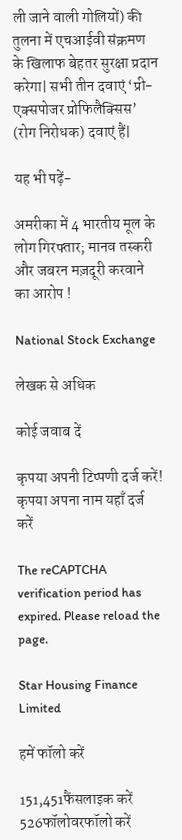ली जाने वाली गोलियों) की तुलना में एचआईवी संक्रमण के खिलाफ बेहतर सुरक्षा प्रदान करेगा| सभी तीन दवाएं ‘प्री-एक्सपोजर प्रोफिलैक्सिस’ (रोग निरोधक) दवाएं हैं|

यह भी पढ़ें-

अमरीका में 4 भारतीय मूल के लोग गिरफ्तार; मानव तस्करी और जबरन मज़दूरी करवाने का आरोप !

National Stock Exchange

लेखक से अधिक

कोई जवाब दें

कृपया अपनी टिप्पणी दर्ज करें!
कृपया अपना नाम यहाँ दर्ज करें

The reCAPTCHA verification period has expired. Please reload the page.

Star Housing Finance Limited

हमें फॉलो करें

151,451फैंसलाइक करें
526फॉलोवरफॉलो करें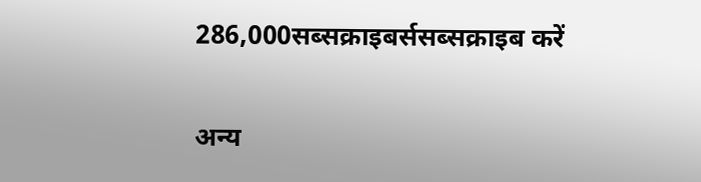286,000सब्सक्राइबर्ससब्सक्राइब करें

अन्य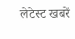लेटेस्ट खबरें